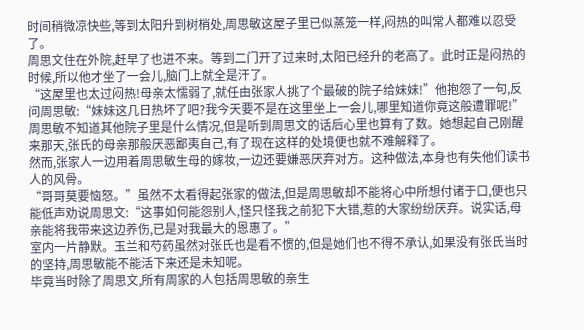时间稍微凉快些,等到太阳升到树梢处,周思敏这屋子里已似蒸笼一样,闷热的叫常人都难以忍受了。
周思文住在外院,赶早了也进不来。等到二门开了过来时,太阳已经升的老高了。此时正是闷热的时候,所以他才坐了一会儿,脑门上就全是汗了。
“这屋里也太过闷热!母亲太懦弱了,就任由张家人挑了个最破的院子给妹妹!”他抱怨了一句,反问周思敏:“妹妹这几日热坏了吧?我今天要不是在这里坐上一会儿,哪里知道你竟这般遭罪呢!”
周思敏不知道其他院子里是什么情况,但是听到周思文的话后心里也算有了数。她想起自己刚醒来那天,张氏的母亲那般厌恶鄙夷自己,有了现在这样的处境便也就不难解释了。
然而,张家人一边用着周思敏生母的嫁妆,一边还要嫌恶厌弃对方。这种做法,本身也有失他们读书人的风骨。
“哥哥莫要恼怒。”虽然不太看得起张家的做法,但是周思敏却不能将心中所想付诸于口,便也只能低声劝说周思文:“这事如何能怨别人,怪只怪我之前犯下大错,惹的大家纷纷厌弃。说实话,母亲能将我带来这边养伤,已是对我最大的恩惠了。”
室内一片静默。玉兰和芍药虽然对张氏也是看不惯的,但是她们也不得不承认,如果没有张氏当时的坚持,周思敏能不能活下来还是未知呢。
毕竟当时除了周思文,所有周家的人包括周思敏的亲生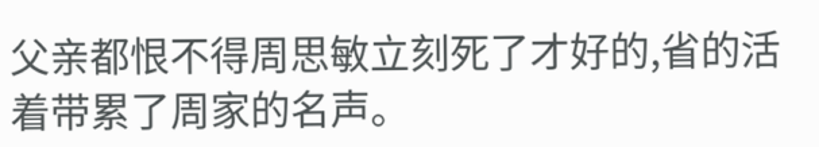父亲都恨不得周思敏立刻死了才好的,省的活着带累了周家的名声。